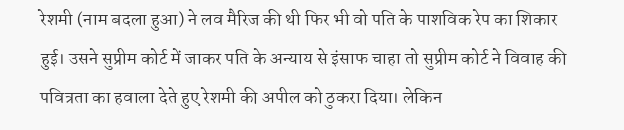रेशमी (नाम बदला हुआ) ने लव मैरिज की थी फिर भी वो पति के पाशविक रेप का शिकार हुई। उसने सुप्रीम कोर्ट में जाकर पति के अन्याय से इंसाफ चाहा तो सुप्रीम कोर्ट ने विवाह की पवित्रता का हवाला देते हुए रेशमी की अपील को ठुकरा दिया। लेकिन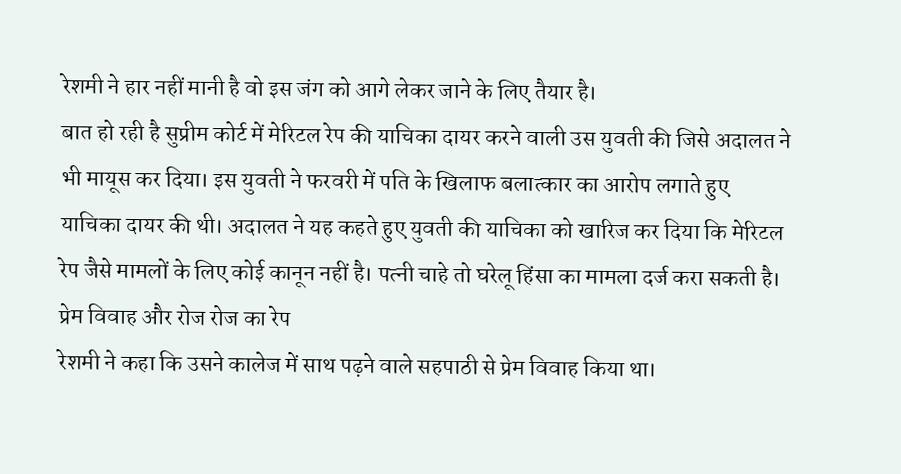रेशमी ने हार नहीं मानी है वो इस जंग को आगे लेकर जाने के लिए तैयार है।
बात हो रही है सुप्रीम कोर्ट में मेरिटल रेप की याचिका दायर करने वाली उस युवती की जिसे अदालत ने भी मायूस कर दिया। इस युवती ने फरवरी में पति के खिलाफ बलात्कार का आरोप लगाते हुए याचिका दायर की थी। अदालत ने यह कहते हुए युवती की याचिका को खारिज कर दिया कि मेरिटल रेप जैसे मामलों के लिए कोई कानून नहीं है। पत्नी चाहे तो घरेलू हिंसा का मामला दर्ज करा सकती है।
प्रेम विवाह और रोज रोज का रेप
रेशमी ने कहा कि उसने कालेज में साथ पढ़ने वाले सहपाठी से प्रेम विवाह किया था।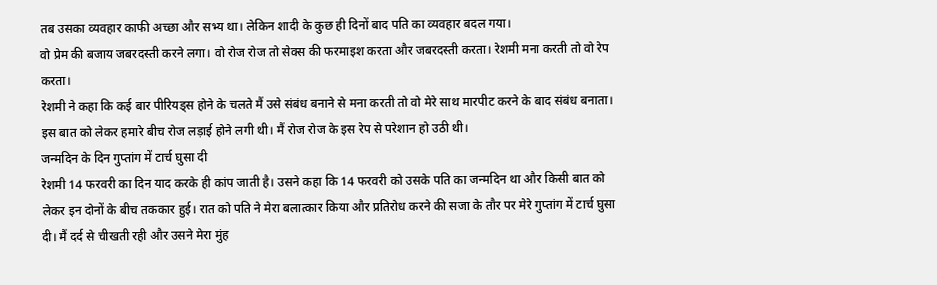तब उसका व्यवहार काफी अच्छा और सभ्य था। लेकिन शादी के कुछ ही दिनों बाद पति का व्यवहार बदल गया।
वो प्रेम की बजाय जबरदस्ती करने लगा। वो रोज रोज तो सेक्स की फरमाइश करता और जबरदस्ती करता। रेशमी मना करती तो वो रेप करता।
रेशमी ने कहा कि कई बार पीरियड्स होने के चलते मैं उसे संबंध बनाने से मना करती तो वो मेरे साथ मारपीट करने के बाद संबंध बनाता। इस बात को लेकर हमारे बीच रोज लड़ाई होने लगी थी। मैं रोज रोज के इस रेप से परेशान हो उठी थी।
जन्मदिन के दिन गुप्तांग में टार्च घुसा दी
रेशमी 14 फरवरी का दिन याद करके ही कांप जाती है। उसने कहा कि 14 फरवरी को उसके पति का जन्मदिन था और किसी बात को लेकर इन दोनों के बीच तककार हुई। रात को पति ने मेरा बलात्कार किया और प्रतिरोध करने की सजा के तौर पर मेरे गुप्तांग में टार्च घुसा दी। मैं दर्द से चीखती रही और उसने मेरा मुंह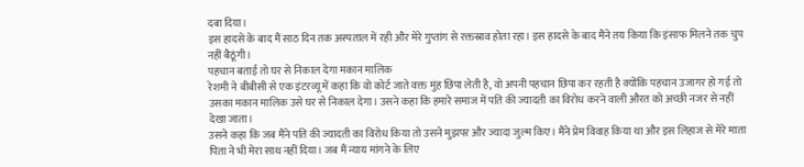दबा दिया।
इस हादसे के बाद मैं साठ दिन तक अस्पताल में रही और मेरे गुप्तांग से रक्तस्राव होता रहा। इस हादसे के बाद मैंने तय किया कि इंसाफ मिलने तक चुप नहीं बैठूंगी।
पहचान बताई तो घर से निकाल देगा मकान मालिक
रेशमी ने बीबीसी से एक इंटरव्यू में कहा कि वो कोर्ट जाते वक्त मुंह छिपा लेती है, वो अपनी पहचान छिपा कर रहती है क्योंकि पहचान उजागर हो गई तो उसका मकान मालिक उसे घर से निकाल देगा। उसने कहा कि हमारे समाज में पति की ज्यादती का विरोध करने वाली औरत को अच्छी नजर से नहीं देखा जाता।
उसने कहा कि जब मैंने पति की ज्यादती का विरोध किया तो उसने मुझपर और ज्यादा जुल्म किए। मैंने प्रेम विवाह किया था और इस लिहाज से मेरे माता पिता ने भी मेरा साथ नहीं दिया। जब मैं न्याय मांगने के लिए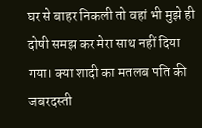घर से बाहर निकली तो वहां भी मुझे ही दोषी समझ कर मेरा साथ नहीं दिया गया। क्या शादी का मतलब पति की जबरदस्ती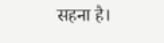सहना है।